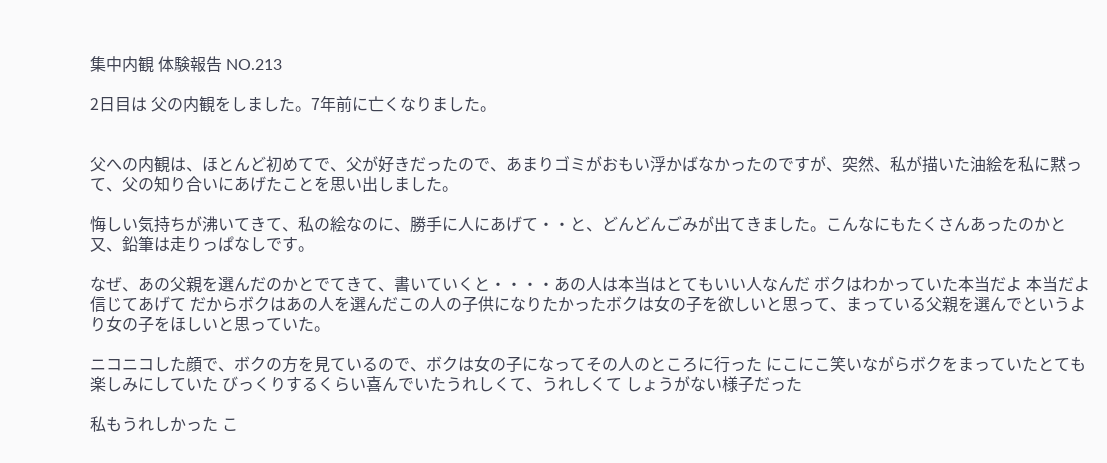集中内観 体験報告 NO.213

2日目は 父の内観をしました。7年前に亡くなりました。


父への内観は、ほとんど初めてで、父が好きだったので、あまりゴミがおもい浮かばなかったのですが、突然、私が描いた油絵を私に黙って、父の知り合いにあげたことを思い出しました。

悔しい気持ちが沸いてきて、私の絵なのに、勝手に人にあげて・・と、どんどんごみが出てきました。こんなにもたくさんあったのかと又、鉛筆は走りっぱなしです。

なぜ、あの父親を選んだのかとでてきて、書いていくと・・・・あの人は本当はとてもいい人なんだ ボクはわかっていた本当だよ 本当だよ 信じてあげて だからボクはあの人を選んだこの人の子供になりたかったボクは女の子を欲しいと思って、まっている父親を選んでというより女の子をほしいと思っていた。

ニコニコした顔で、ボクの方を見ているので、ボクは女の子になってその人のところに行った にこにこ笑いながらボクをまっていたとても楽しみにしていた びっくりするくらい喜んでいたうれしくて、うれしくて しょうがない様子だった

私もうれしかった こ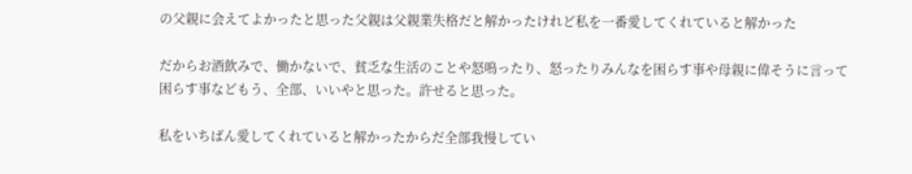の父親に会えてよかったと思った父親は父親業失格だと解かったけれど私を一番愛してくれていると解かった

だからお酒飲みで、働かないで、貧乏な生活のことや怒鳴ったり、怒ったりみんなを困らす事や母親に偉そうに言って困らす事などもう、全部、いいやと思った。許せると思った。

私をいちばん愛してくれていると解かったからだ全部我慢してい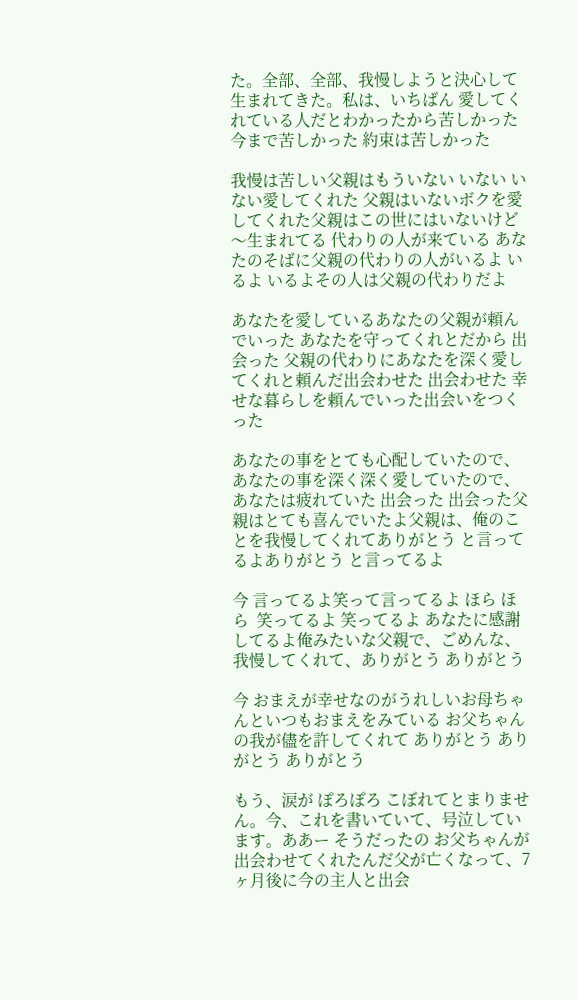た。全部、全部、我慢しようと決心して生まれてきた。私は、いちばん 愛してくれている人だとわかったから苦しかった 今まで苦しかった 約束は苦しかった

我慢は苦しい父親はもういない いない いない愛してくれた 父親はいないボクを愛してくれた父親はこの世にはいないけど〜生まれてる 代わりの人が来ている あなたのそばに父親の代わりの人がいるよ いるよ いるよその人は父親の代わりだよ

あなたを愛しているあなたの父親が頼んでいった あなたを守ってくれとだから 出会った 父親の代わりにあなたを深く愛してくれと頼んだ出会わせた 出会わせた 幸せな暮らしを頼んでいった出会いをつくった

あなたの事をとても心配していたので、あなたの事を深く深く愛していたので、あなたは疲れていた 出会った 出会った父親はとても喜んでいたよ父親は、俺のことを我慢してくれてありがとう と言ってるよありがとう と言ってるよ

今 言ってるよ笑って言ってるよ ほら ほら  笑ってるよ 笑ってるよ あなたに感謝してるよ俺みたいな父親で、ごめんな、我慢してくれて、ありがとう ありがとう

今 おまえが幸せなのがうれしいお母ちゃんといつもおまえをみている お父ちゃんの我が儘を許してくれて ありがとう ありがとう ありがとう

もう、涙が ぽろぽろ こぼれてとまりません。今、これを書いていて、号泣しています。ああー そうだったの お父ちゃんが出会わせてくれたんだ父が亡くなって、7ヶ月後に今の主人と出会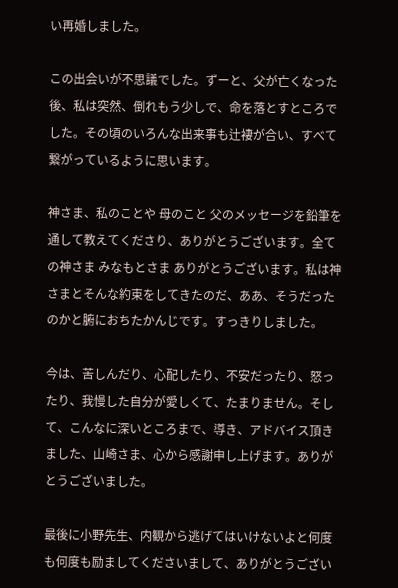い再婚しました。

この出会いが不思議でした。ずーと、父が亡くなった後、私は突然、倒れもう少しで、命を落とすところでした。その頃のいろんな出来事も辻褄が合い、すべて繋がっているように思います。

神さま、私のことや 母のこと 父のメッセージを鉛筆を通して教えてくださり、ありがとうございます。全ての神さま みなもとさま ありがとうございます。私は神さまとそんな約束をしてきたのだ、ああ、そうだったのかと腑におちたかんじです。すっきりしました。

今は、苦しんだり、心配したり、不安だったり、怒ったり、我慢した自分が愛しくて、たまりません。そして、こんなに深いところまで、導き、アドバイス頂きました、山崎さま、心から感謝申し上げます。ありがとうございました。

最後に小野先生、内観から逃げてはいけないよと何度も何度も励ましてくださいまして、ありがとうござい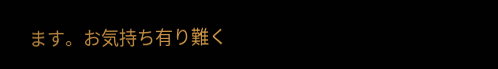ます。お気持ち有り難く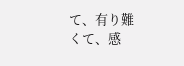て、有り難くて、感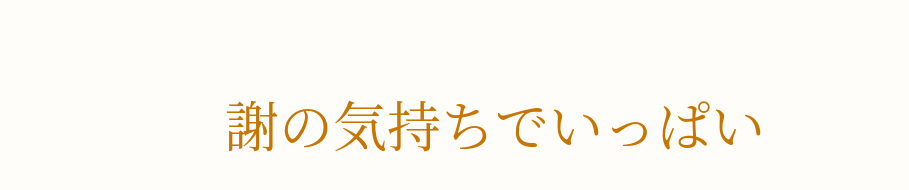謝の気持ちでいっぱい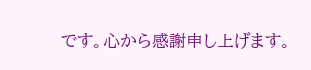です。心から感謝申し上げます。